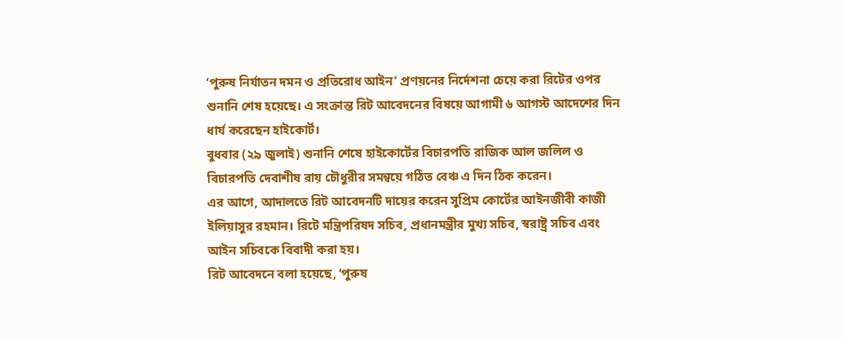‘পুরুষ নির্যাতন দমন ও প্রতিরোধ আইন’ প্রণয়নের নির্দেশনা চেয়ে করা রিটের ওপর শুনানি শেষ হয়েছে। এ সংক্রান্ত রিট আবেদনের বিষয়ে আগামী ৬ আগস্ট আদেশের দিন ধার্য করেছেন হাইকোর্ট।
বুধবার (২৯ জুলাই) শুনানি শেষে হাইকোর্টের বিচারপতি রাজিক আল জলিল ও বিচারপতি দেবাশীষ রায় চৌধুরীর সমন্বয়ে গঠিত বেঞ্চ এ দিন ঠিক করেন।
এর আগে, আদালতে রিট আবেদনটি দায়ের করেন সুপ্রিম কোর্টের আইনজীবী কাজী ইলিয়াসুর রহমান। রিটে মন্ত্রিপরিষদ সচিব, প্রধানমন্ত্রীর মুখ্য সচিব, স্বরাষ্ট্র সচিব এবং আইন সচিবকে বিবাদী করা হয়।
রিট আবেদনে বলা হয়েছে, ‘পুরুষ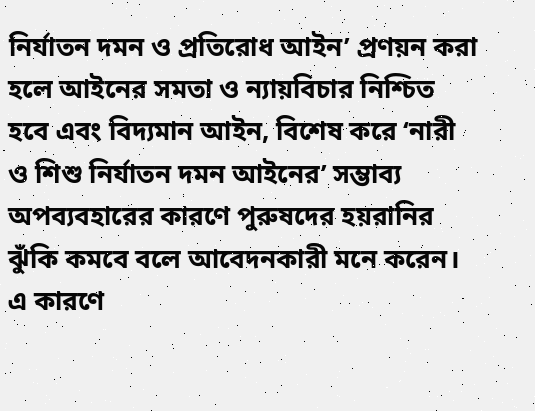নির্যাতন দমন ও প্রতিরোধ আইন’ প্রণয়ন করা হলে আইনের সমতা ও ন্যায়বিচার নিশ্চিত হবে এবং বিদ্যমান আইন, বিশেষ করে ‘নারী ও শিশু নির্যাতন দমন আইনের’ সম্ভাব্য অপব্যবহারের কারণে পুরুষদের হয়রানির ঝুঁকি কমবে বলে আবেদনকারী মনে করেন। এ কারণে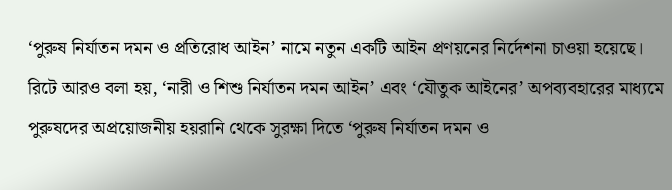‘পুরুষ নির্যাতন দমন ও প্রতিরোধ আইন’ নামে নতুন একটি আইন প্রণয়নের নির্দেশনা চাওয়া হয়েছে।
রিটে আরও বলা হয়, ‘নারী ও শিশু নির্যাতন দমন আইন’ এবং ‘যৌতুক আইনের’ অপব্যবহারের মাধ্যমে পুরুষদের অপ্রয়োজনীয় হয়রানি থেকে সুরক্ষা দিতে ‘পুরুষ নির্যাতন দমন ও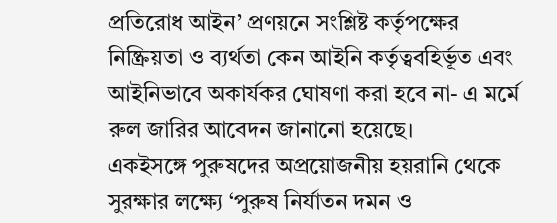প্রতিরোধ আইন’ প্রণয়নে সংশ্লিষ্ট কর্তৃপক্ষের নিষ্ক্রিয়তা ও ব্যর্থতা কেন আইনি কর্তৃত্ববহির্ভূত এবং আইনিভাবে অকার্যকর ঘোষণা করা হবে না- এ মর্মে রুল জারির আবেদন জানানো হয়েছে।
একইসঙ্গে পুরুষদের অপ্রয়োজনীয় হয়রানি থেকে সুরক্ষার লক্ষ্যে ‘পুরুষ নির্যাতন দমন ও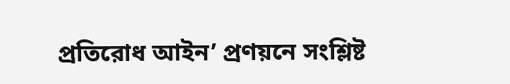প্রতিরোধ আইন’ প্রণয়নে সংশ্লিষ্ট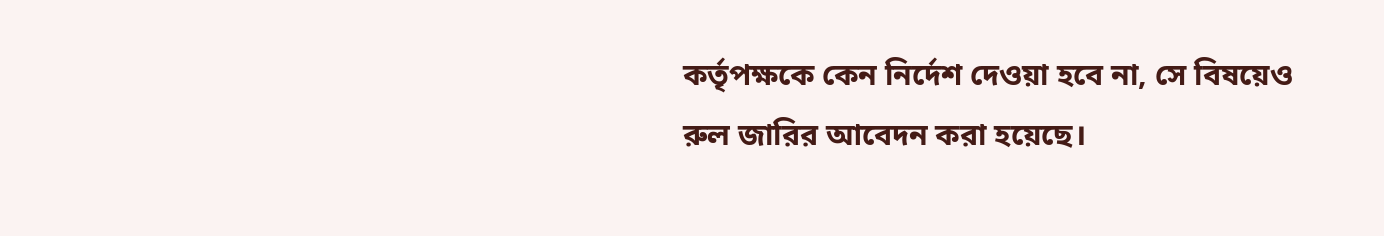কর্তৃপক্ষকে কেন নির্দেশ দেওয়া হবে না, সে বিষয়েও রুল জারির আবেদন করা হয়েছে।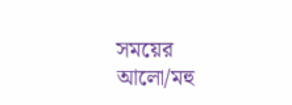সময়ের আলো/মহু